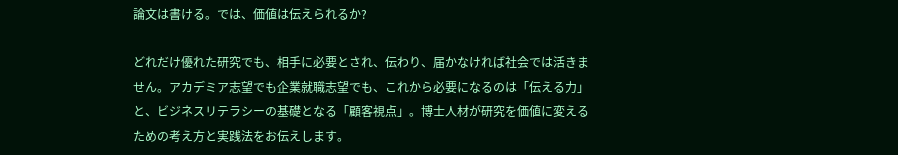論文は書ける。では、価値は伝えられるか?

どれだけ優れた研究でも、相手に必要とされ、伝わり、届かなければ社会では活きません。アカデミア志望でも企業就職志望でも、これから必要になるのは「伝える力」と、ビジネスリテラシーの基礎となる「顧客視点」。博士人材が研究を価値に変えるための考え方と実践法をお伝えします。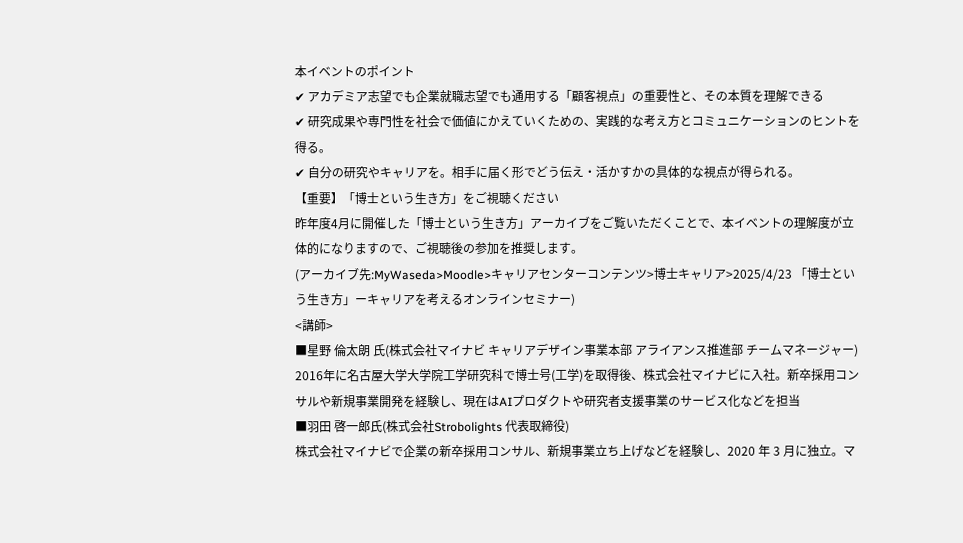本イベントのポイント
✔ アカデミア志望でも企業就職志望でも通用する「顧客視点」の重要性と、その本質を理解できる
✔ 研究成果や専門性を社会で価値にかえていくための、実践的な考え方とコミュニケーションのヒントを得る。
✔ 自分の研究やキャリアを。相手に届く形でどう伝え・活かすかの具体的な視点が得られる。
【重要】「博士という生き方」をご視聴ください
昨年度4月に開催した「博士という生き方」アーカイブをご覧いただくことで、本イベントの理解度が立体的になりますので、ご視聴後の参加を推奨します。
(アーカイブ先:MyWaseda>Moodle>キャリアセンターコンテンツ>博士キャリア>2025/4/23 「博士という生き方」ーキャリアを考えるオンラインセミナー)
<講師>
■星野 倫太朗 氏(株式会社マイナビ キャリアデザイン事業本部 アライアンス推進部 チームマネージャー)
2016年に名古屋大学大学院工学研究科で博士号(工学)を取得後、株式会社マイナビに入社。新卒採用コンサルや新規事業開発を経験し、現在はAIプロダクトや研究者支援事業のサービス化などを担当
■羽田 啓一郎氏(株式会社Strobolights 代表取締役)
株式会社マイナビで企業の新卒採用コンサル、新規事業立ち上げなどを経験し、2020 年 3 月に独立。マ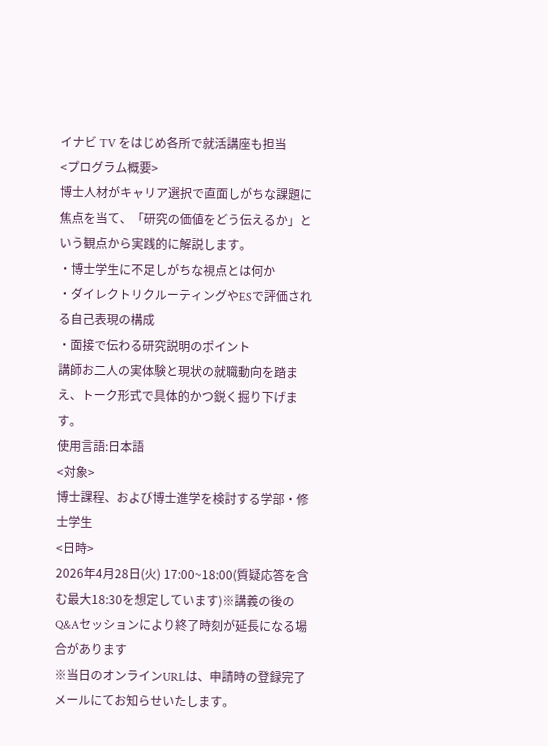イナビ TV をはじめ各所で就活講座も担当
<プログラム概要>
博士人材がキャリア選択で直面しがちな課題に焦点を当て、「研究の価値をどう伝えるか」という観点から実践的に解説します。
・博士学生に不足しがちな視点とは何か
・ダイレクトリクルーティングやESで評価される自己表現の構成
・面接で伝わる研究説明のポイント
講師お二人の実体験と現状の就職動向を踏まえ、トーク形式で具体的かつ鋭く掘り下げます。
使用言語:日本語
<対象>
博士課程、および博士進学を検討する学部・修士学生
<日時>
2026年4月28日(火) 17:00~18:00(質疑応答を含む最大18:30を想定しています)※講義の後のQ&Aセッションにより終了時刻が延長になる場合があります
※当日のオンラインURLは、申請時の登録完了メールにてお知らせいたします。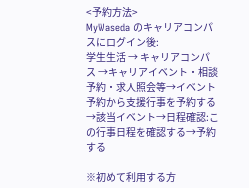<予約方法>
MyWaseda のキャリアコンパスにログイン後:
学生生活 → キャリアコンパス →キャリアイベント・相談予約・求人照会等→イベント予約から支援行事を予約する→該当イベント→日程確認:この行事日程を確認する→予約する

※初めて利用する方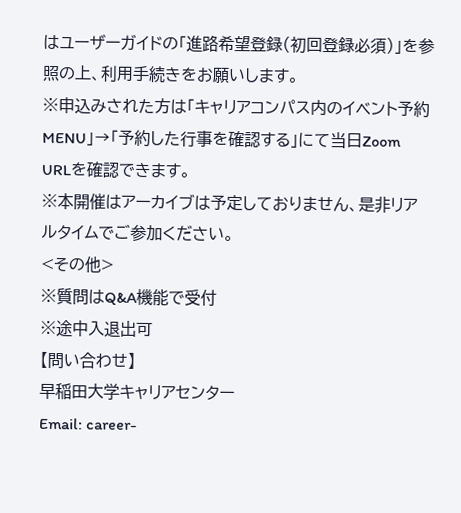はユーザーガイドの「進路希望登録(初回登録必須)」を参照の上、利用手続きをお願いします。
※申込みされた方は「キャリアコンパス内のイベント予約MENU」→「予約した行事を確認する」にて当日Zoom URLを確認できます。
※本開催はアーカイブは予定しておりません、是非リアルタイムでご参加ください。
<その他>
※質問はQ&A機能で受付
※途中入退出可
【問い合わせ】
早稲田大学キャリアセンター
Email: career-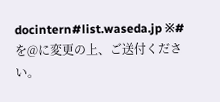docintern#list.waseda.jp ※#を@に変更の上、ご送付ください。